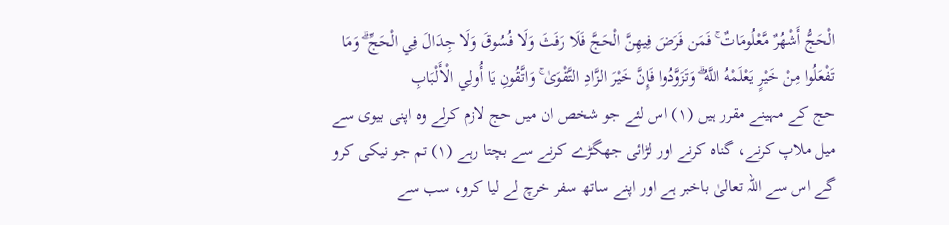الْحَجُّ أَشْهُرٌ مَّعْلُومَاتٌ ۚ فَمَن فَرَضَ فِيهِنَّ الْحَجَّ فَلَا رَفَثَ وَلَا فُسُوقَ وَلَا جِدَالَ فِي الْحَجِّ ۗ وَمَا تَفْعَلُوا مِنْ خَيْرٍ يَعْلَمْهُ اللَّهُ ۗ وَتَزَوَّدُوا فَإِنَّ خَيْرَ الزَّادِ التَّقْوَىٰ ۚ وَاتَّقُونِ يَا أُولِي الْأَلْبَابِ
حج کے مہینے مقرر ہیں (١) اس لئے جو شخص ان میں حج لازم کرلے وہ اپنی بیوی سے میل ملاپ کرنے، گناہ کرنے اور لڑائی جھگڑے کرنے سے بچتا رہے (١) تم جو نیکی کرو گے اس سے اللہ تعالیٰ باخبر ہے اور اپنے ساتھ سفر خرچ لے لیا کرو، سب سے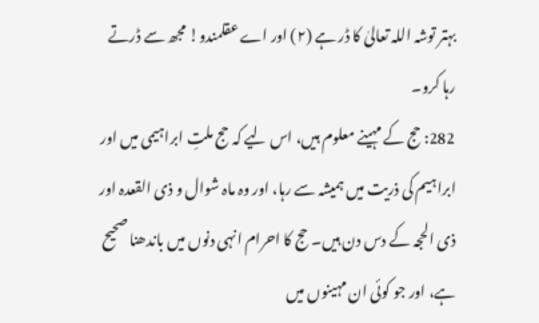بہتر توشہ اللہ تعالیٰ کا ڈر ہے (٢) اور اے عقلمندو! مجھ سے ڈرتے رہا کرو۔
282: حج کے مہینے معلوم ہیں، اس لیے کہ حج ملتِ ابراہیمی میں اور ابراہیم کی ذریت میں ہمیشہ سے رہا، اور وہ ماہ شوال و ذی القعدہ اور ذی الحجہ کے دس دن ہیں۔ حج کا احرام انہی دنوں میں باندھنا صحیح ہے، اور جو کوئی ان مہینوں میں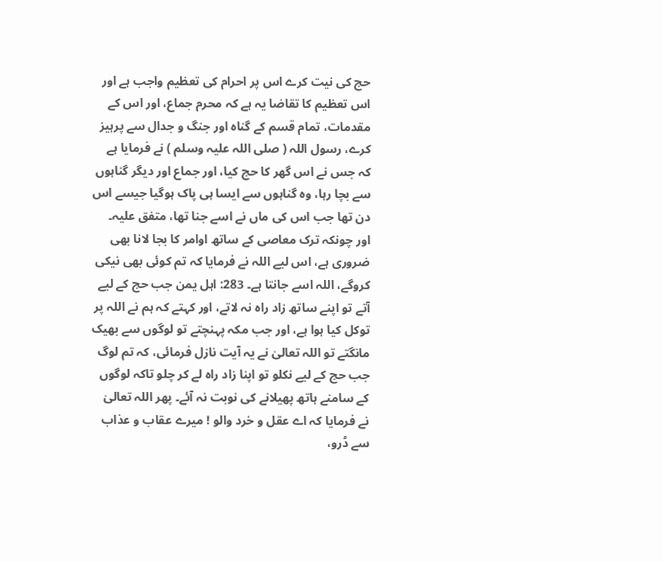حج کی نیت کرے اس پر احرام کی تعظیم واجب ہے اور اس تعظیم کا تقاضا یہ ہے کہ محرم جماع، اور اس کے مقدمات، تمام قسم کے گناہ اور جنگ و جدال سے پرہیز کرے، رسول اللہ ( صلی اللہ علیہ وسلم ) نے فرمایا ہے کہ جس نے اس گھر کا حج کیا، اور جماع اور دیگر گناہوں سے بچا رہا، وہ گناہوں سے ایسا ہی پاک ہوگیا جیسے اس دن تھا جب اس کی ماں نے اسے جنا تھا، متفق علیہ۔ اور چونکہ ترک معاصی کے ساتھ اوامر کا بجا لانا بھی ضروری ہے، اس لیے اللہ نے فرمایا کہ تم کوئی بھی نیکی کروگے، اللہ اسے جانتا ہے۔ 283: اہل یمن جب حج کے لیے آتے تو اپنے ساتھ زاد راہ نہ لاتے، اور کہتے کہ ہم نے اللہ پر توکل کیا ہوا ہے، اور جب مکہ پہنچتے تو لوگوں سے بھیک مانگتے تو اللہ تعالیٰ نے یہ آیت نازل فرمائی، کہ تم لوگ جب حج کے لیے نکلو تو اپنا زاد راہ لے کر چلو تاکہ لوگوں کے سامنے ہاتھ پھیلانے کی نوبت نہ آئے۔ پھر اللہ تعالیٰ نے فرمایا کہ اے عقل و خرد والو ! میرے عقاب و عذاب سے ڈرو،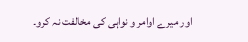اور میرے اوامر و نواہی کی مخالفت نہ کرو۔